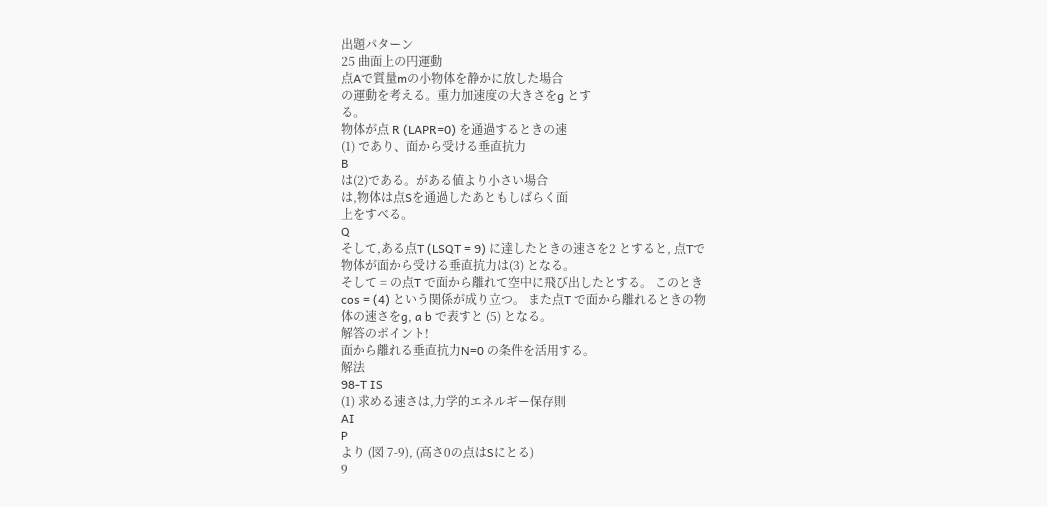出題パターン
25 曲面上の円運動
点Aで質量mの小物体を静かに放した場合
の運動を考える。重力加速度の大きさをg とす
る。
物体が点 R (LAPR=0) を通過するときの速
(1) であり、面から受ける垂直抗力
B
は(2)である。がある値より小さい場合
は,物体は点Sを通過したあともしばらく面
上をすべる。
Q
そして,ある点T (LSQT = 9) に達したときの速さを2 とすると, 点Tで
物体が面から受ける垂直抗力は(3) となる。
そして = の点T で面から離れて空中に飛び出したとする。 このとき
cos = (4) という関係が成り立つ。 また点T で面から離れるときの物
体の速さをg, a b で表すと (5) となる。
解答のポイント!
面から離れる垂直抗力N=0 の条件を活用する。
解法
98-T IS
(1) 求める速さは,力学的エネルギー保存則
AI
P
より (図 7-9), (高さ0の点はSにとる)
9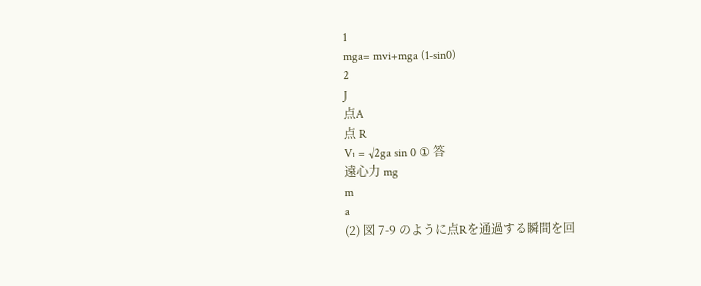1
mga= mvi+mga (1-sin0)
2
J
点A
点 R
V₁ = √2ga sin 0 ① 答
遠心力 mg
m
a
(2) 図 7-9 のように点Rを通過する瞬間を回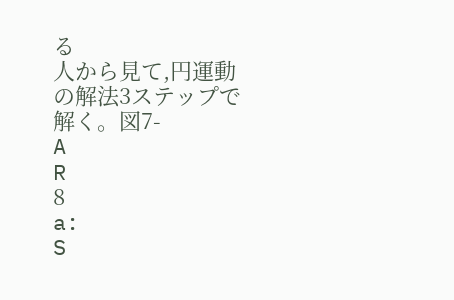る
人から見て,円運動の解法3ステップで解く。図7-
A
R
8
a:
S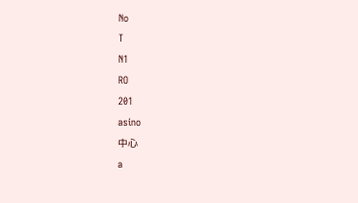No
T
N1
RO
201
asino
中心
a